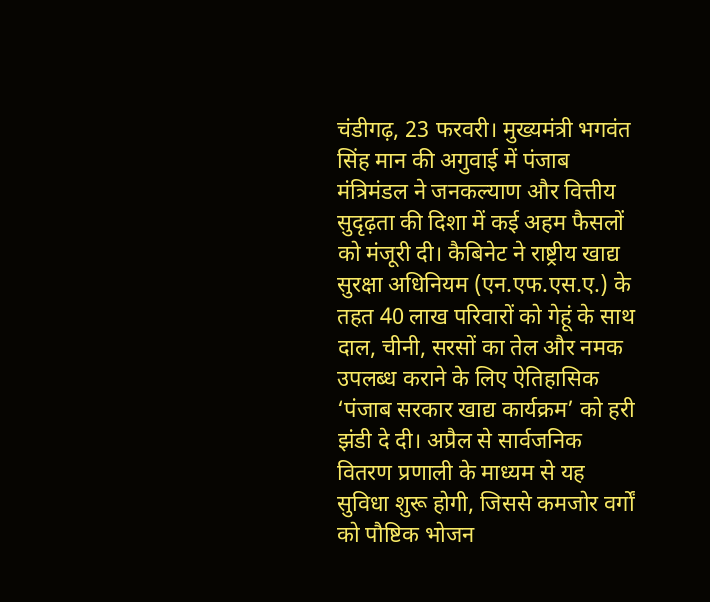चंडीगढ़, 23 फरवरी। मुख्यमंत्री भगवंत सिंह मान की अगुवाई में पंजाब मंत्रिमंडल ने जनकल्याण और वित्तीय सुदृढ़ता की दिशा में कई अहम फैसलों को मंजूरी दी। कैबिनेट ने राष्ट्रीय खाद्य सुरक्षा अधिनियम (एन.एफ.एस.ए.) के तहत 40 लाख परिवारों को गेहूं के साथ दाल, चीनी, सरसों का तेल और नमक उपलब्ध कराने के लिए ऐतिहासिक ‘पंजाब सरकार खाद्य कार्यक्रम’ को हरी झंडी दे दी। अप्रैल से सार्वजनिक वितरण प्रणाली के माध्यम से यह सुविधा शुरू होगी, जिससे कमजोर वर्गों को पौष्टिक भोजन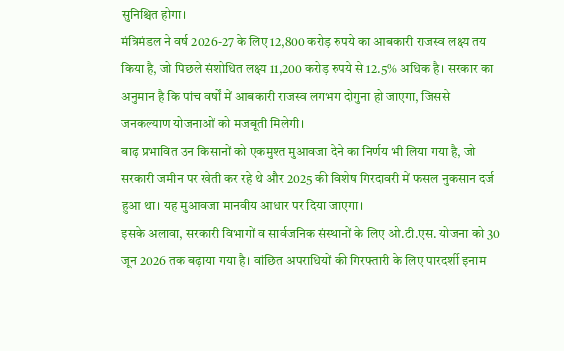सुनिश्चित होगा।
मंत्रिमंडल ने वर्ष 2026-27 के लिए 12,800 करोड़ रुपये का आबकारी राजस्व लक्ष्य तय किया है, जो पिछले संशोधित लक्ष्य 11,200 करोड़ रुपये से 12.5% अधिक है। सरकार का अनुमान है कि पांच वर्षों में आबकारी राजस्व लगभग दोगुना हो जाएगा, जिससे जनकल्याण योजनाओं को मजबूती मिलेगी।
बाढ़ प्रभावित उन किसानों को एकमुश्त मुआवजा देने का निर्णय भी लिया गया है, जो सरकारी जमीन पर खेती कर रहे थे और 2025 की विशेष गिरदावरी में फसल नुकसान दर्ज हुआ था। यह मुआवजा मानवीय आधार पर दिया जाएगा।
इसके अलावा, सरकारी विभागों व सार्वजनिक संस्थानों के लिए ओ.टी.एस. योजना को 30 जून 2026 तक बढ़ाया गया है। वांछित अपराधियों की गिरफ्तारी के लिए पारदर्शी इनाम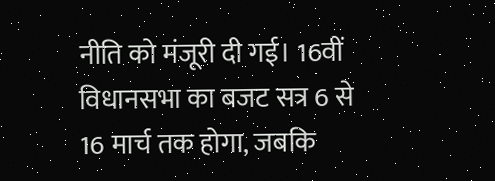नीति को मंजूरी दी गई। 16वीं विधानसभा का बजट सत्र 6 से 16 मार्च तक होगा, जबकि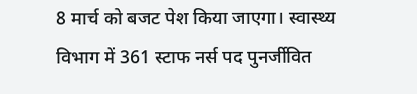8 मार्च को बजट पेश किया जाएगा। स्वास्थ्य विभाग में 361 स्टाफ नर्स पद पुनर्जीवित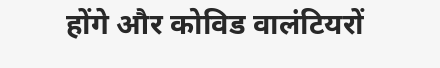होंगे और कोविड वालंटियरों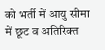को भर्ती में आयु सीमा में छूट व अतिरिक्त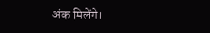अंक मिलेंगे।